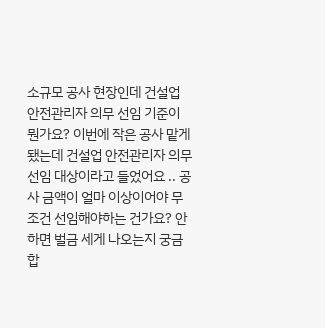소규모 공사 현장인데 건설업 안전관리자 의무 선임 기준이 뭔가요? 이번에 작은 공사 맡게 됐는데 건설업 안전관리자 의무 선임 대상이라고 들었어요 .. 공사 금액이 얼마 이상이어야 무조건 선임해야하는 건가요? 안하면 벌금 세게 나오는지 궁금합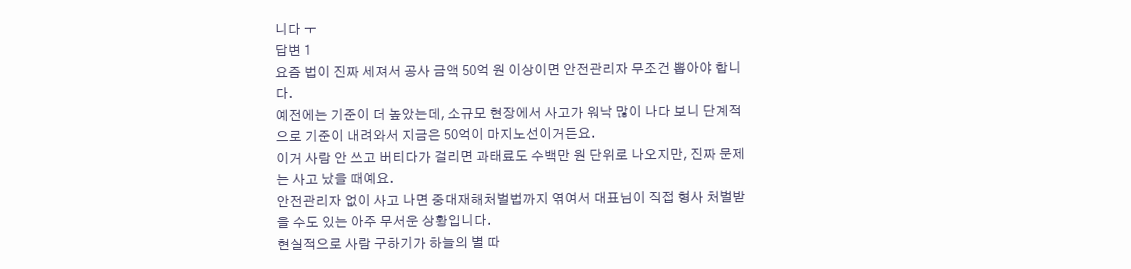니다 ㅜ
답변 1
요즘 법이 진짜 세져서 공사 금액 50억 원 이상이면 안전관리자 무조건 뽑아야 합니다.
예전에는 기준이 더 높았는데, 소규모 현장에서 사고가 워낙 많이 나다 보니 단계적으로 기준이 내려와서 지금은 50억이 마지노선이거든요.
이거 사람 안 쓰고 버티다가 걸리면 과태료도 수백만 원 단위로 나오지만, 진짜 문제는 사고 났을 때예요.
안전관리자 없이 사고 나면 중대재해처벌법까지 엮여서 대표님이 직접 형사 처벌받을 수도 있는 아주 무서운 상황입니다.
현실적으로 사람 구하기가 하늘의 별 따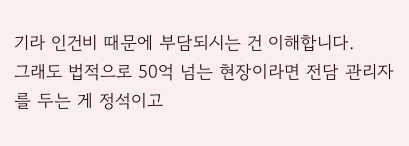기라 인건비 때문에 부담되시는 건 이해합니다.
그래도 법적으로 50억 넘는 현장이라면 전담 관리자를 두는 게 정석이고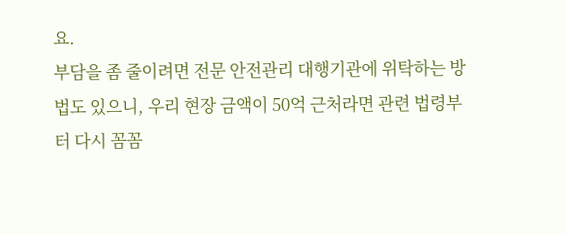요.
부담을 좀 줄이려면 전문 안전관리 대행기관에 위탁하는 방법도 있으니, 우리 현장 금액이 50억 근처라면 관련 법령부터 다시 꼼꼼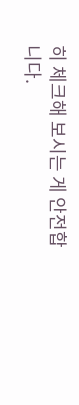히 체크해 보시는 게 안전합니다.